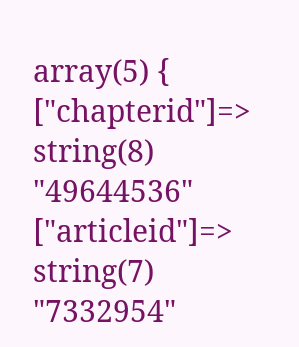array(5) { ["chapterid"]=> string(8) "49644536" ["articleid"]=> string(7) "7332954"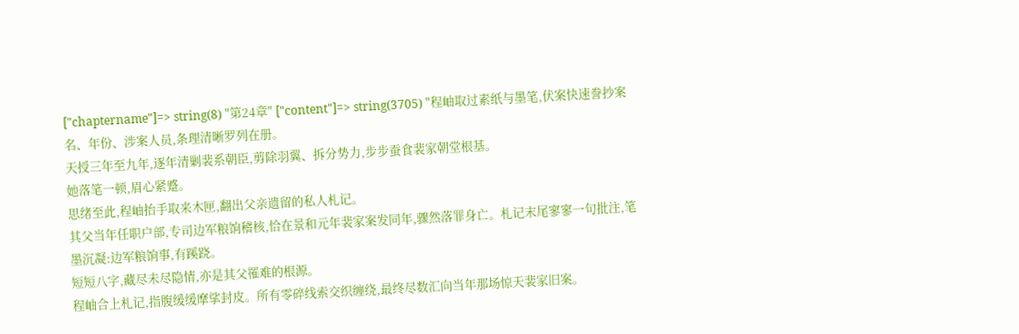["chaptername"]=> string(8) "第24章" ["content"]=> string(3705) "程岫取过素纸与墨笔,伏案快速誊抄案名、年份、涉案人员,条理清晰罗列在册。
天授三年至九年,逐年清剿裴系朝臣,剪除羽翼、拆分势力,步步蚕食裴家朝堂根基。
她落笔一顿,眉心紧蹙。
思绪至此,程岫抬手取来木匣,翻出父亲遗留的私人札记。
其父当年任职户部,专司边军粮饷稽核,恰在景和元年裴家案发同年,骤然落罪身亡。札记末尾寥寥一句批注,笔墨沉凝:边军粮饷事,有蹊跷。
短短八字,藏尽未尽隐情,亦是其父罹难的根源。
程岫合上札记,指腹缓缓摩挲封皮。所有零碎线索交织缠绕,最终尽数汇向当年那场惊天裴家旧案。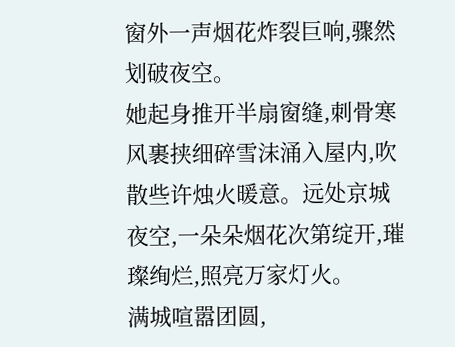窗外一声烟花炸裂巨响,骤然划破夜空。
她起身推开半扇窗缝,刺骨寒风裹挟细碎雪沫涌入屋内,吹散些许烛火暖意。远处京城夜空,一朵朵烟花次第绽开,璀璨绚烂,照亮万家灯火。
满城喧嚣团圆,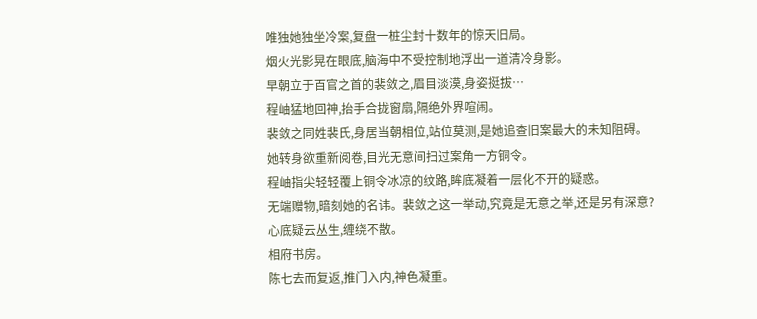唯独她独坐冷案,复盘一桩尘封十数年的惊天旧局。
烟火光影晃在眼底,脑海中不受控制地浮出一道清冷身影。
早朝立于百官之首的裴敛之,眉目淡漠,身姿挺拔…
程岫猛地回神,抬手合拢窗扇,隔绝外界喧闹。
裴敛之同姓裴氏,身居当朝相位,站位莫测,是她追查旧案最大的未知阻碍。
她转身欲重新阅卷,目光无意间扫过案角一方铜令。
程岫指尖轻轻覆上铜令冰凉的纹路,眸底凝着一层化不开的疑惑。
无端赠物,暗刻她的名讳。裴敛之这一举动,究竟是无意之举,还是另有深意?
心底疑云丛生,缠绕不散。
相府书房。
陈七去而复返,推门入内,神色凝重。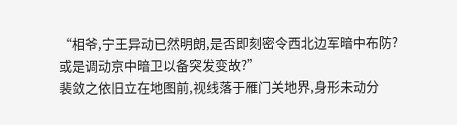“相爷,宁王异动已然明朗,是否即刻密令西北边军暗中布防?或是调动京中暗卫以备突发变故?”
裴敛之依旧立在地图前,视线落于雁门关地界,身形未动分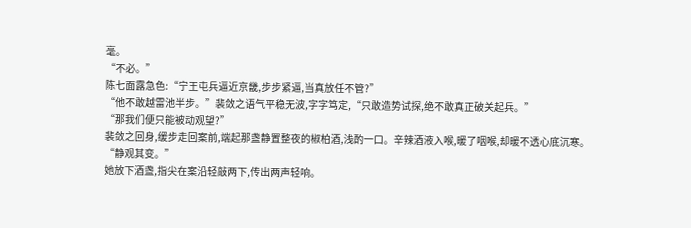毫。
“不必。”
陈七面露急色:“宁王屯兵逼近京畿,步步紧逼,当真放任不管?”
“他不敢越雷池半步。”裴敛之语气平稳无波,字字笃定,“只敢造势试探,绝不敢真正破关起兵。”
“那我们便只能被动观望?”
裴敛之回身,缓步走回案前,端起那盏静置整夜的椒柏酒,浅酌一口。辛辣酒液入喉,暖了咽喉,却暖不透心底沉寒。
“静观其变。”
她放下酒盏,指尖在案沿轻敲两下,传出两声轻响。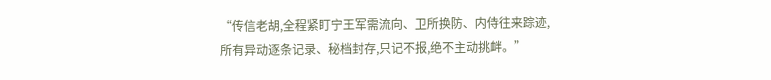“传信老胡,全程紧盯宁王军需流向、卫所换防、内侍往来踪迹,所有异动逐条记录、秘档封存,只记不报,绝不主动挑衅。”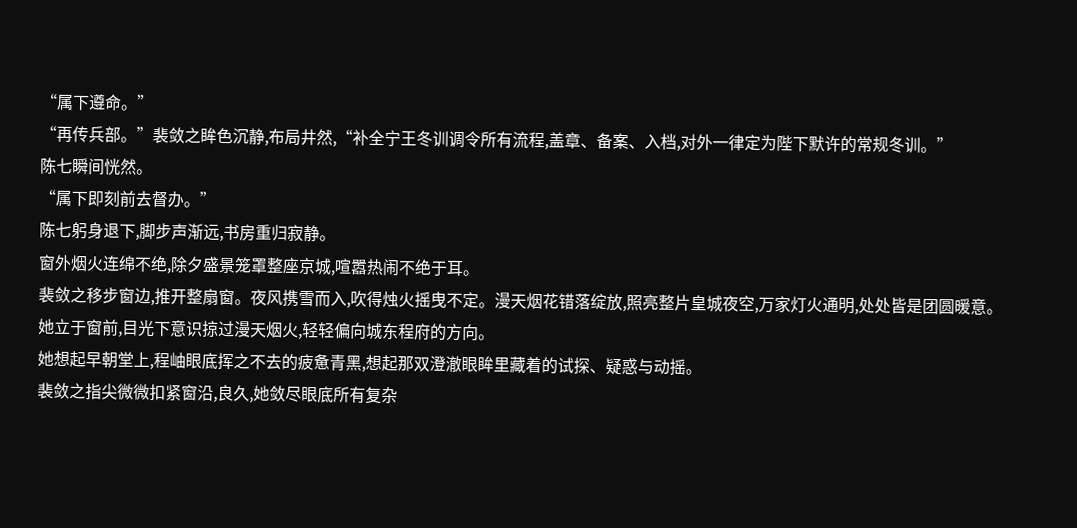“属下遵命。”
“再传兵部。”裴敛之眸色沉静,布局井然,“补全宁王冬训调令所有流程,盖章、备案、入档,对外一律定为陛下默许的常规冬训。”
陈七瞬间恍然。
“属下即刻前去督办。”
陈七躬身退下,脚步声渐远,书房重归寂静。
窗外烟火连绵不绝,除夕盛景笼罩整座京城,喧嚣热闹不绝于耳。
裴敛之移步窗边,推开整扇窗。夜风携雪而入,吹得烛火摇曳不定。漫天烟花错落绽放,照亮整片皇城夜空,万家灯火通明,处处皆是团圆暖意。
她立于窗前,目光下意识掠过漫天烟火,轻轻偏向城东程府的方向。
她想起早朝堂上,程岫眼底挥之不去的疲惫青黑,想起那双澄澈眼眸里藏着的试探、疑惑与动摇。
裴敛之指尖微微扣紧窗沿,良久,她敛尽眼底所有复杂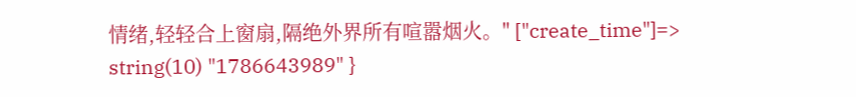情绪,轻轻合上窗扇,隔绝外界所有喧嚣烟火。" ["create_time"]=> string(10) "1786643989" }